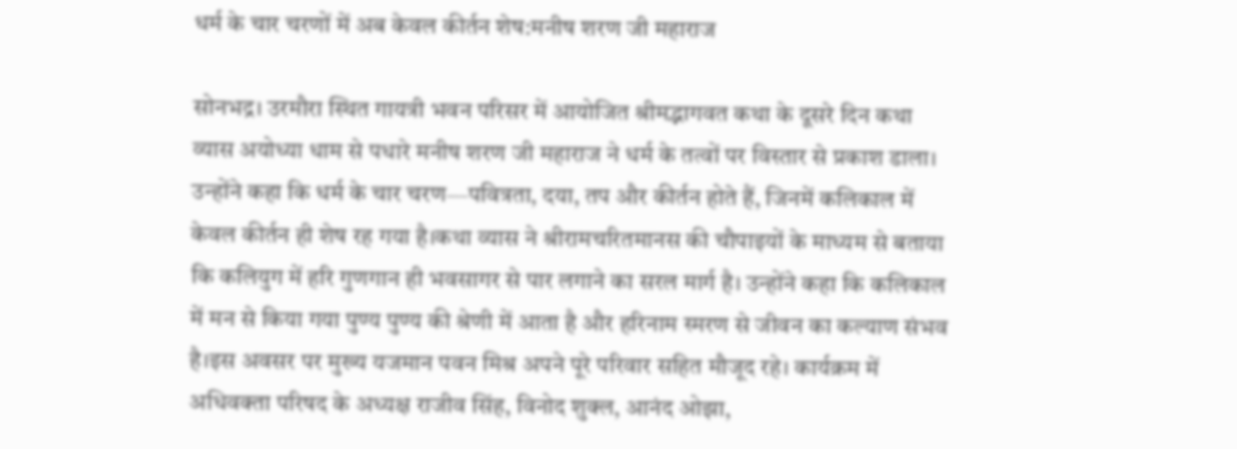धर्म के चार चरणों में अब केवल कीर्तन शेष:मनीष शरण जी महाराज

सोनभद्र। उरमौरा स्थित गायत्री भवन परिसर में आयोजित श्रीमद्भागवत कथा के दूसरे दिन कथा व्यास अयोध्या धाम से पधारे मनीष शरण जी महाराज ने धर्म के तत्वों पर विस्तार से प्रकाश डाला। उन्होंने कहा कि धर्म के चार चरण—पवित्रता, दया, तप और कीर्तन होते हैं, जिनमें कलिकाल में केवल कीर्तन ही शेष रह गया है।कथा व्यास ने श्रीरामचरितमानस की चौपाइयों के माध्यम से बताया कि कलियुग में हरि गुणगान ही भवसागर से पार लगाने का सरल मार्ग है। उन्होंने कहा कि कलिकाल में मन से किया गया पुण्य पुण्य की श्रेणी में आता है और हरिनाम स्मरण से जीवन का कल्याण संभव है।इस अवसर पर मुख्य यजमान पवन मिश्र अपने पूरे परिवार सहित मौजूद रहे। कार्यक्रम में अधिवक्ता परिषद के अध्यक्ष राजीव सिंह, विनोद शुक्ल, आनंद ओझा,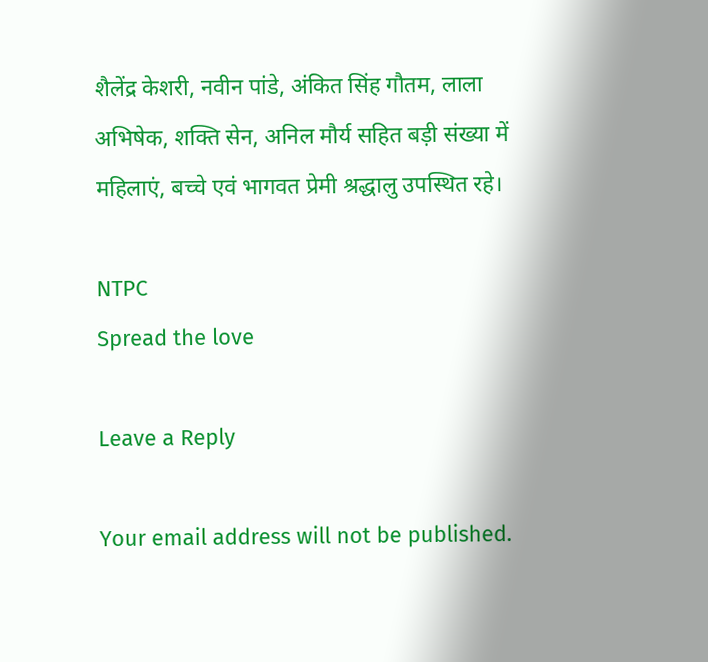शैलेंद्र केशरी, नवीन पांडे, अंकित सिंह गौतम, लाला अभिषेक, शक्ति सेन, अनिल मौर्य सहित बड़ी संख्या में महिलाएं, बच्चे एवं भागवत प्रेमी श्रद्धालु उपस्थित रहे।

NTPC
Spread the love

Leave a Reply

Your email address will not be published.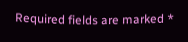Required fields are marked *